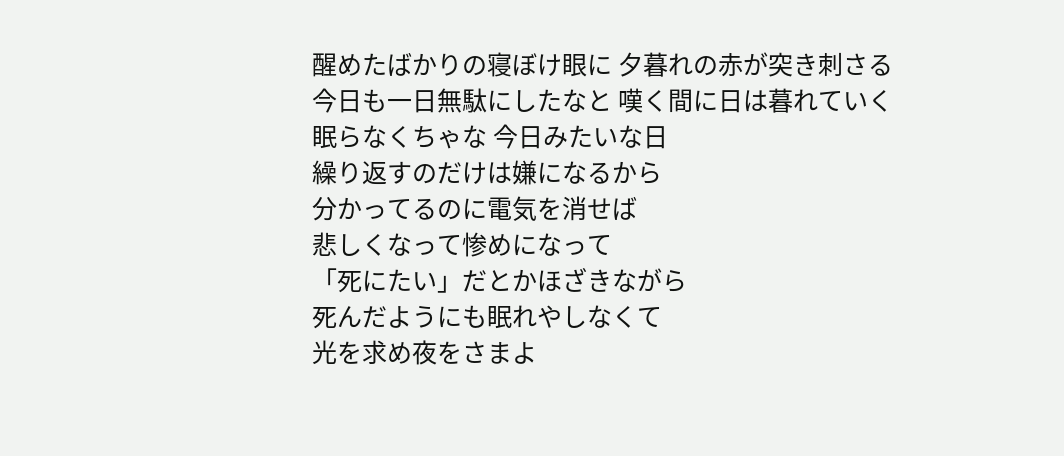醒めたばかりの寝ぼけ眼に 夕暮れの赤が突き刺さる
今日も一日無駄にしたなと 嘆く間に日は暮れていく
眠らなくちゃな 今日みたいな日
繰り返すのだけは嫌になるから
分かってるのに電気を消せば
悲しくなって惨めになって
「死にたい」だとかほざきながら
死んだようにも眠れやしなくて
光を求め夜をさまよ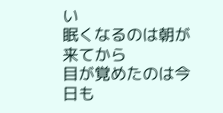い
眠くなるのは朝が来てから
目が覚めたのは今日も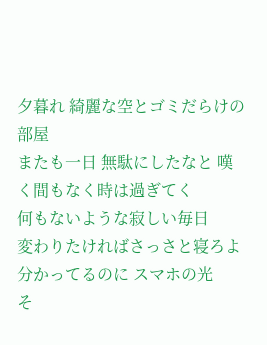夕暮れ 綺麗な空とゴミだらけの部屋
またも一日 無駄にしたなと 嘆く間もなく時は過ぎてく
何もないような寂しい毎日
変わりたければさっさと寝ろよ
分かってるのに スマホの光
そ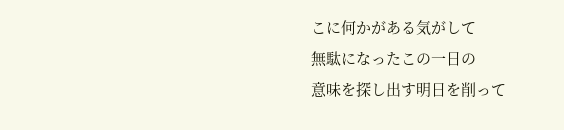こに何かがある気がして
無駄になったこの一日の
意味を探し出す明日を削って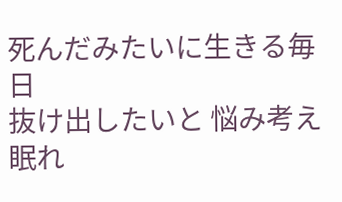死んだみたいに生きる毎日
抜け出したいと 悩み考え
眠れ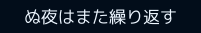ぬ夜はまた繰り返す